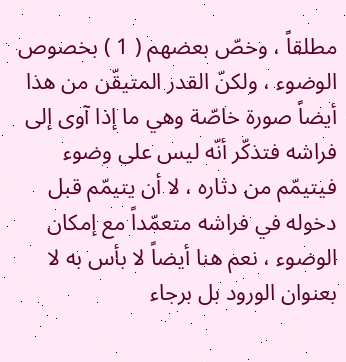مطلقاً ، وخصّ بعضهم ( 1 ) بخصوص الوضوء ، ولكنّ القدر المتيقّن من هذا أيضاً صورة خاصّة وهي ما إذا آوى إلى فراشه فتذكّر أنّه ليس على وضوء فيتيمّم من دثاره ، لا أن يتيمّم قبل دخوله في فراشه متعمّداً مع إمكان الوضوء ، نعم هنا أيضاً لا بأس به لا بعنوان الورود بل برجاء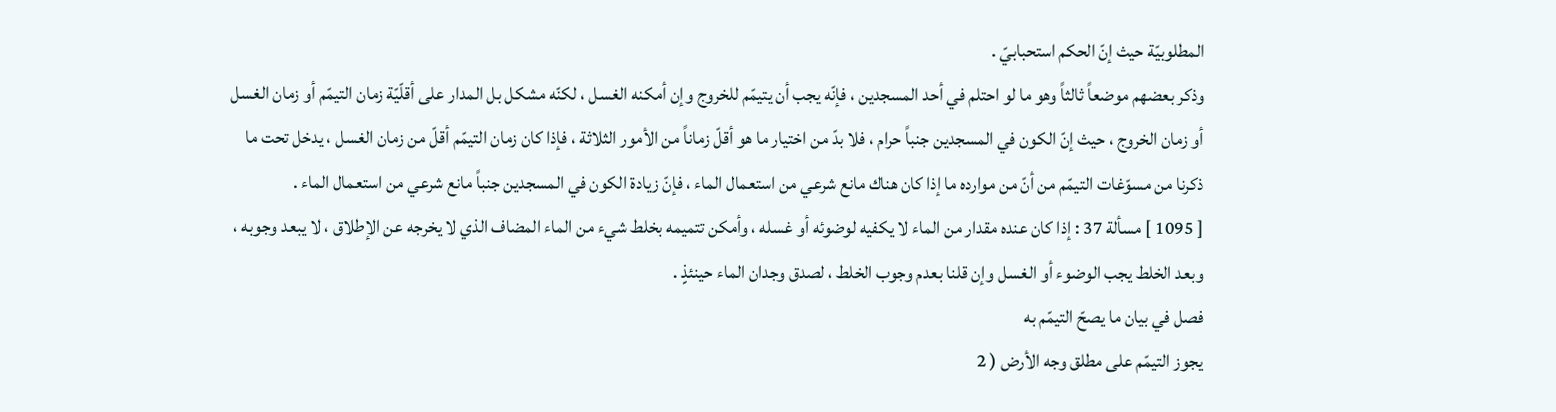المطلوبيّة حيث إنّ الحكم استحبابيّ .
وذكر بعضهم موضعاً ثالثاً وهو ما لو احتلم في أحد المسجدين ، فإنّه يجب أن يتيمّم للخروج وإن أمكنه الغسل ، لكنّه مشكل بل المدار على أقلّيّة زمان التيمّم أو زمان الغسل أو زمان الخروج ، حيث إنّ الكون في المسجدين جنباً حرام ، فلا بدّ من اختيار ما هو أقلّ زماناً من الأمور الثلاثة ، فإذا كان زمان التيمّم أقلّ من زمان الغسل ، يدخل تحت ما ذكرنا من مسوّغات التيمّم من أنّ من موارده ما إذا كان هناك مانع شرعي من استعمال الماء ، فإنّ زيادة الكون في المسجدين جنباً مانع شرعي من استعمال الماء .
[ 1095 ] مسألة 37 : إذا كان عنده مقدار من الماء لا يكفيه لوضوئه أو غسله ، وأمكن تتميمه بخلط شيء من الماء المضاف الذي لا يخرجه عن الإطلاق ، لا يبعد وجوبه ، وبعد الخلط يجب الوضوء أو الغسل وإن قلنا بعدم وجوب الخلط ، لصدق وجدان الماء حينئذٍ .
فصل في بيان ما يصحّ التيمّم به
يجوز التيمّم على مطلق وجه الأرض ( 2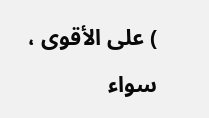) على الأقوى ، سواء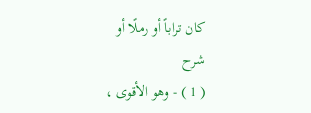كان تراباً أو رملًا أو
شرح
( 1 ) - وهو الأقوى ،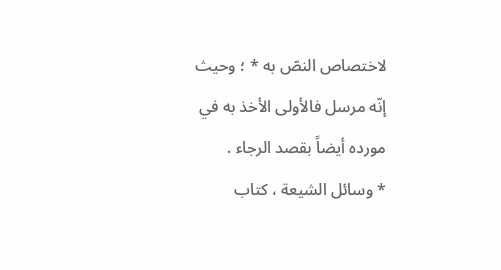لاختصاص النصّ به * ؛ وحيث إنّه مرسل فالأولى الأخذ به في مورده أيضاً بقصد الرجاء .
* وسائل الشيعة ، كتاب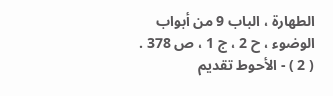الطهارة ، الباب 9 من أبواب الوضوء ، ح 2 ، ج 1 ، ص 378 .
( 2 ) - الأحوط تقديم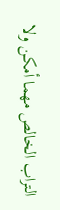التراب الخالص مهما أمكن ولا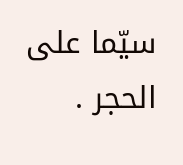سيّما على الحجر .